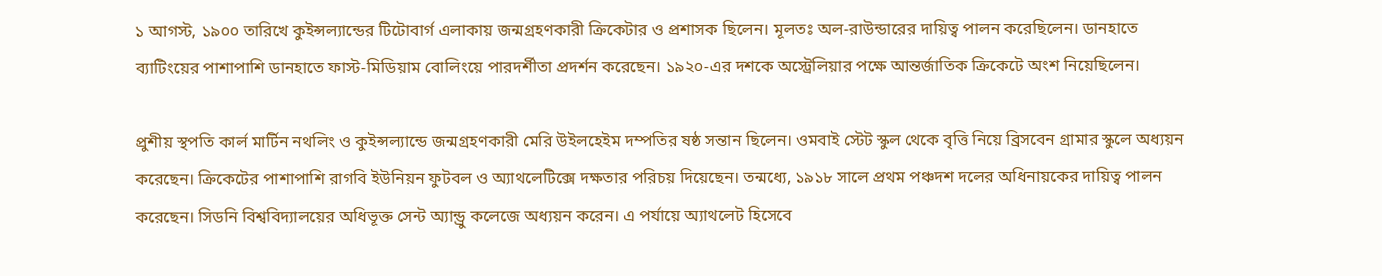১ আগস্ট, ১৯০০ তারিখে কুইন্সল্যান্ডের টিটোবার্গ এলাকায় জন্মগ্রহণকারী ক্রিকেটার ও প্রশাসক ছিলেন। মূলতঃ অল-রাউন্ডারের দায়িত্ব পালন করেছিলেন। ডানহাতে ব্যাটিংয়ের পাশাপাশি ডানহাতে ফাস্ট-মিডিয়াম বোলিংয়ে পারদর্শীতা প্রদর্শন করেছেন। ১৯২০-এর দশকে অস্ট্রেলিয়ার পক্ষে আন্তর্জাতিক ক্রিকেটে অংশ নিয়েছিলেন।

প্রুশীয় স্থপতি কার্ল মার্টিন নথলিং ও কুইন্সল্যান্ডে জন্মগ্রহণকারী মেরি উইলহেইম দম্পতির ষষ্ঠ সন্তান ছিলেন। ওমবাই স্টেট স্কুল থেকে বৃত্তি নিয়ে ব্রিসবেন গ্রামার স্কুলে অধ্যয়ন করেছেন। ক্রিকেটের পাশাপাশি রাগবি ইউনিয়ন ফুটবল ও অ্যাথলেটিক্সে দক্ষতার পরিচয় দিয়েছেন। তন্মধ্যে, ১৯১৮ সালে প্রথম পঞ্চদশ দলের অধিনায়কের দায়িত্ব পালন করেছেন। সিডনি বিশ্ববিদ্যালয়ের অধিভূক্ত সেন্ট অ্যান্ড্রু কলেজে অধ্যয়ন করেন। এ পর্যায়ে অ্যাথলেট হিসেবে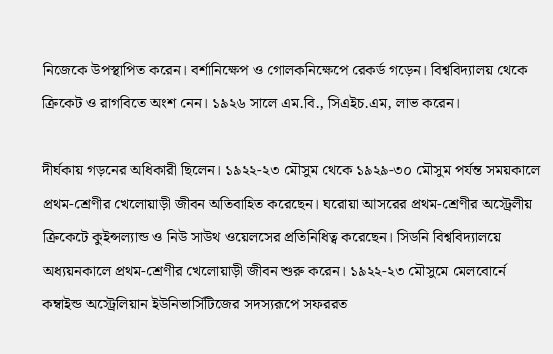নিজেকে উপস্থাপিত করেন। বর্শানিক্ষেপ ও গোলকনিক্ষেপে রেকর্ড গড়েন। বিশ্ববিদ্যালয় থেকে ক্রিকেট ও রাগবিতে অংশ নেন। ১৯২৬ সালে এম.বি., সিএইচ.এম, লাভ করেন।

দীর্ঘকায় গড়নের অধিকারী ছিলেন। ১৯২২-২৩ মৌসুম থেকে ১৯২৯-৩০ মৌসুম পর্যন্ত সময়কালে প্রথম-শ্রেণীর খেলোয়াড়ী জীবন অতিবাহিত করেছেন। ঘরোয়া আসরের প্রথম-শ্রেণীর অস্ট্রেলীয় ক্রিকেটে কুইন্সল্যান্ড ও নিউ সাউথ ওয়েলসের প্রতিনিধিত্ব করেছেন। সিডনি বিশ্ববিদ্যালয়ে অধ্যয়নকালে প্রথম-শ্রেণীর খেলোয়াড়ী জীবন শুরু করেন। ১৯২২-২৩ মৌসুমে মেলবোর্নে কম্বাইন্ড অস্ট্রেলিয়ান ইউনিভার্সিটিজের সদস্যরূপে সফররত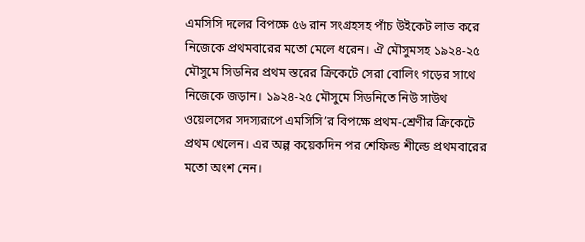এমসিসি দলের বিপক্ষে ৫৬ রান সংগ্রহসহ পাঁচ উইকেট লাভ করে নিজেকে প্রথমবারের মতো মেলে ধরেন। ঐ মৌসুমসহ ১৯২৪-২৫ মৌসুমে সিডনির প্রথম স্তরের ক্রিকেটে সেরা বোলিং গড়ের সাথে নিজেকে জড়ান। ১৯২৪-২৫ মৌসুমে সিডনিতে নিউ সাউথ ওয়েলসের সদস্যরূপে এমসিসি’র বিপক্ষে প্রথম-শ্রেণীর ক্রিকেটে প্রথম খেলেন। এর অল্প কয়েকদিন পর শেফিল্ড শীল্ডে প্রথমবারের মতো অংশ নেন।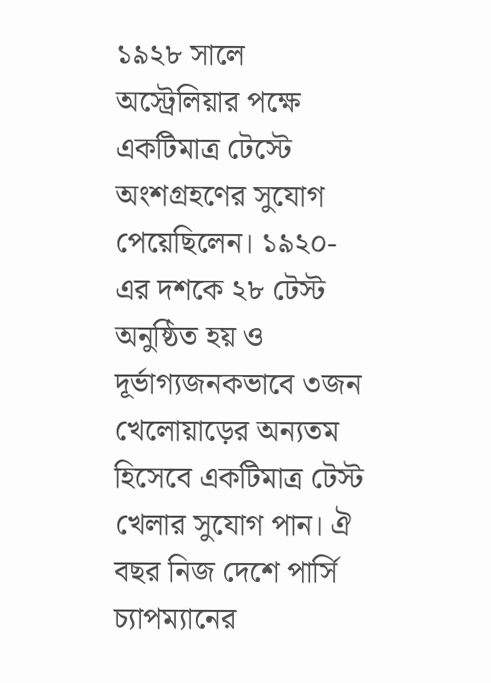১৯২৮ সালে অস্ট্রেলিয়ার পক্ষে একটিমাত্র টেস্টে অংশগ্রহণের সুযোগ পেয়েছিলেন। ১৯২০-এর দশকে ২৮ টেস্ট অনুষ্ঠিত হয় ও দূর্ভাগ্যজনকভাবে ৩জন খেলোয়াড়ের অন্যতম হিসেবে একটিমাত্র টেস্ট খেলার সুযোগ পান। ঐ বছর নিজ দেশে পার্সি চ্যাপম্যানের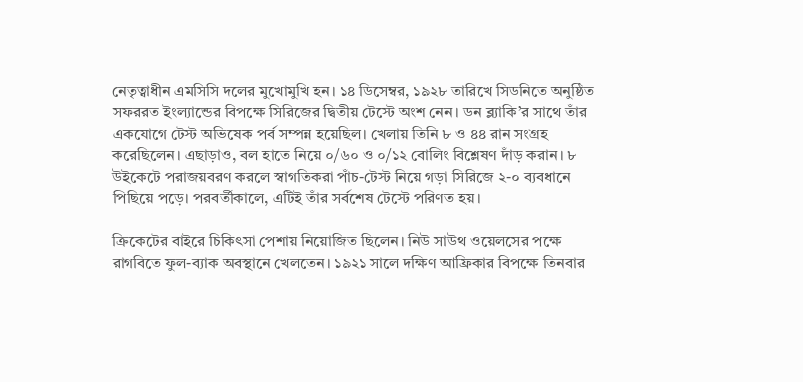নেতৃত্বাধীন এমসিসি দলের মুখোমুখি হন। ১৪ ডিসেম্বর, ১৯২৮ তারিখে সিডনিতে অনুষ্ঠিত সফররত ইংল্যান্ডের বিপক্ষে সিরিজের দ্বিতীয় টেস্টে অংশ নেন। ডন ব্ল্যাকি’র সাথে তাঁর একযোগে টেস্ট অভিষেক পর্ব সম্পন্ন হয়েছিল। খেলায় তিনি ৮ ও ৪৪ রান সংগ্রহ করেছিলেন। এছাড়াও, বল হাতে নিয়ে ০/৬০ ও ০/১২ বোলিং বিশ্লেষণ দাঁড় করান। ৮ উইকেটে পরাজয়বরণ করলে স্বাগতিকরা পাঁচ-টেস্ট নিয়ে গড়া সিরিজে ২-০ ব্যবধানে পিছিয়ে পড়ে। পরবর্তীকালে, এটিই তাঁর সর্বশেষ টেস্টে পরিণত হয়।

ক্রিকেটের বাইরে চিকিৎসা পেশায় নিয়োজিত ছিলেন। নিউ সাউথ ওয়েলসের পক্ষে রাগবিতে ফুল-ব্যাক অবস্থানে খেলতেন। ১৯২১ সালে দক্ষিণ আফ্রিকার বিপক্ষে তিনবার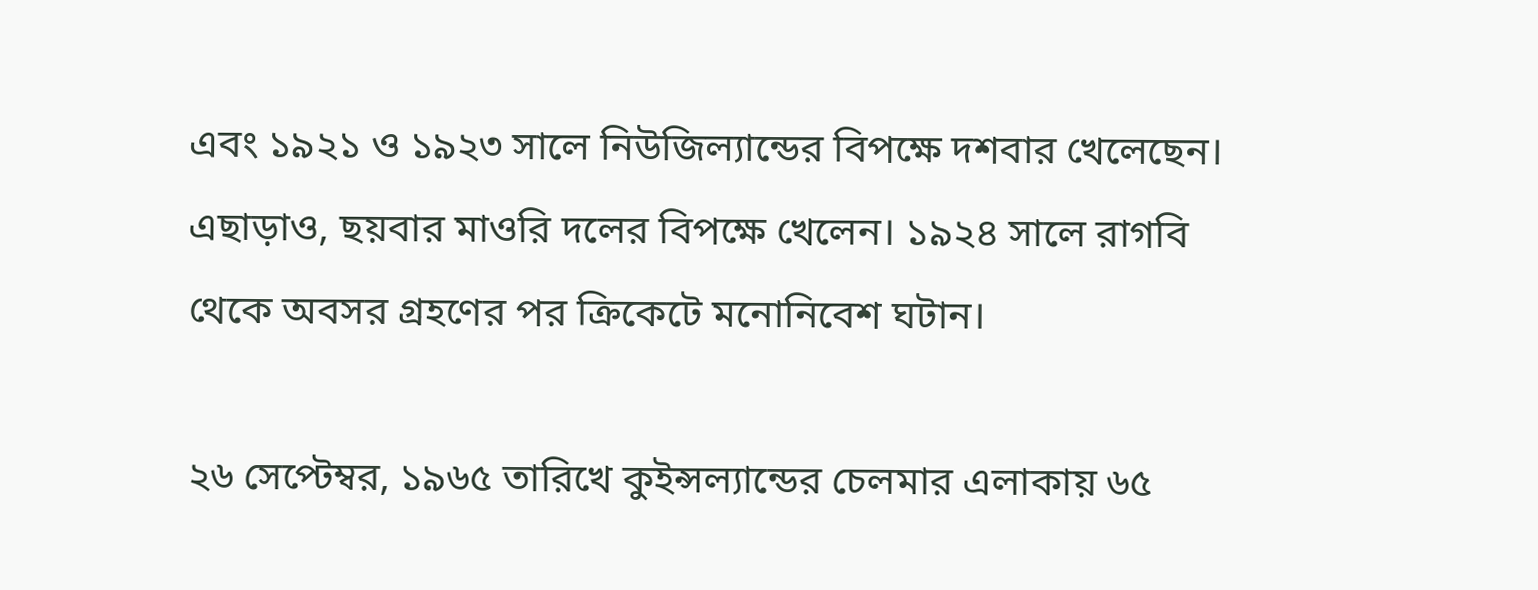এবং ১৯২১ ও ১৯২৩ সালে নিউজিল্যান্ডের বিপক্ষে দশবার খেলেছেন। এছাড়াও, ছয়বার মাওরি দলের বিপক্ষে খেলেন। ১৯২৪ সালে রাগবি থেকে অবসর গ্রহণের পর ক্রিকেটে মনোনিবেশ ঘটান।

২৬ সেপ্টেম্বর, ১৯৬৫ তারিখে কুইন্সল্যান্ডের চেলমার এলাকায় ৬৫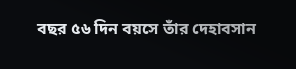বছর ৫৬ দিন বয়সে তাঁর দেহাবসান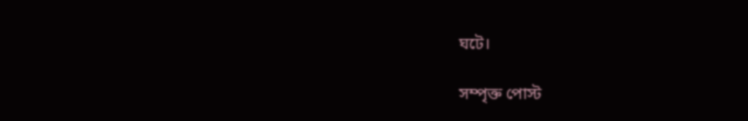ঘটে।

সম্পৃক্ত পোস্ট